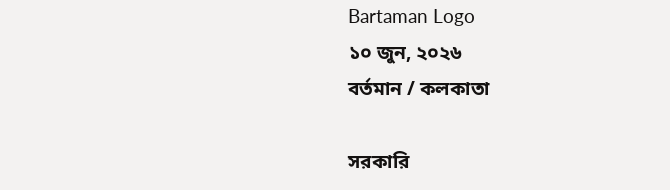Bartaman Logo
১০ জুন, ২০২৬
বর্তমান / কলকাতা

সরকারি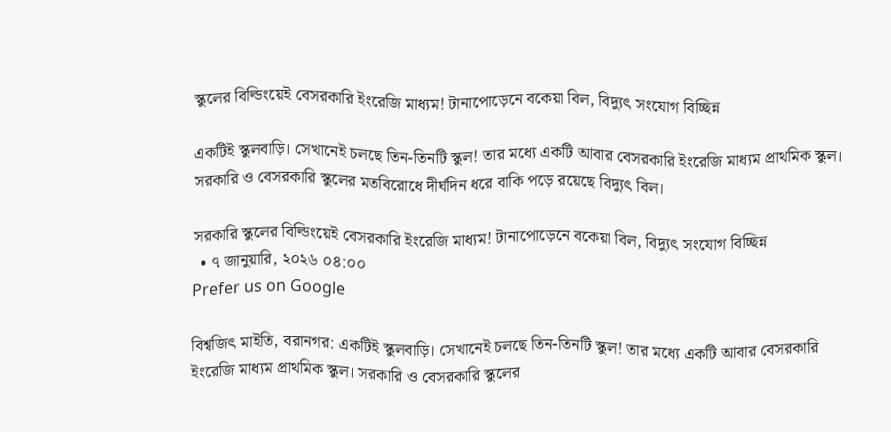স্কুলের বিল্ডিংয়েই বেসরকারি ইংরেজি মাধ্যম! টানাপোড়েনে বকেয়া বিল, বিদ্যুৎ সংযোগ বিচ্ছিন্ন

একটিই স্কুলবাড়ি। সেখানেই চলছে তিন-তিনটি স্কুল! তার মধ্যে একটি আবার বেসরকারি ইংরেজি মাধ্যম প্রাথমিক স্কুল। সরকারি ও বেসরকারি স্কুলের মতবিরোধে দীর্ঘদিন ধরে বাকি পড়ে রয়েছে বিদ্যুৎ বিল।

সরকারি স্কুলের বিল্ডিংয়েই বেসরকারি ইংরেজি মাধ্যম! টানাপোড়েনে বকেয়া বিল, বিদ্যুৎ সংযোগ বিচ্ছিন্ন
  • ৭ জানুয়ারি, ২০২৬ ০৪:০০
Prefer us on Google

বিশ্বজিৎ মাইতি, বরানগর: একটিই স্কুলবাড়ি। সেখানেই চলছে তিন-তিনটি স্কুল! তার মধ্যে একটি আবার বেসরকারি ইংরেজি মাধ্যম প্রাথমিক স্কুল। সরকারি ও বেসরকারি স্কুলের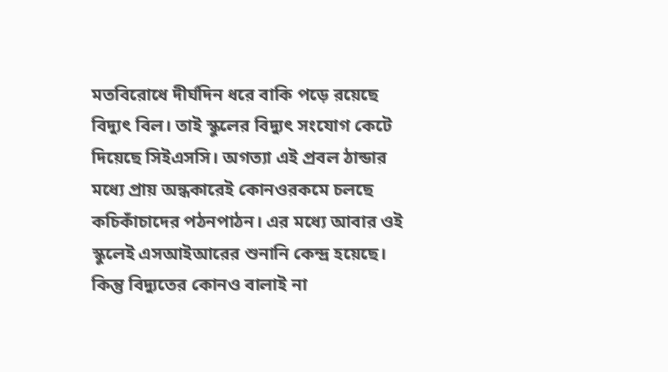মতবিরোধে দীর্ঘদিন ধরে বাকি পড়ে রয়েছে বিদ্যুৎ বিল। তাই স্কুলের বিদ্যুৎ সংযোগ কেটে দিয়েছে সিইএসসি। অগত্যা এই প্রবল ঠান্ডার মধ্যে প্রায় অন্ধকারেই কোনওরকমে চলছে কচিকাঁচাদের পঠনপাঠন। এর মধ্যে আবার ওই স্কুলেই এসআইআরের শুনানি কেন্দ্র হয়েছে। কিন্তু বিদ্যুতের কোনও বালাই না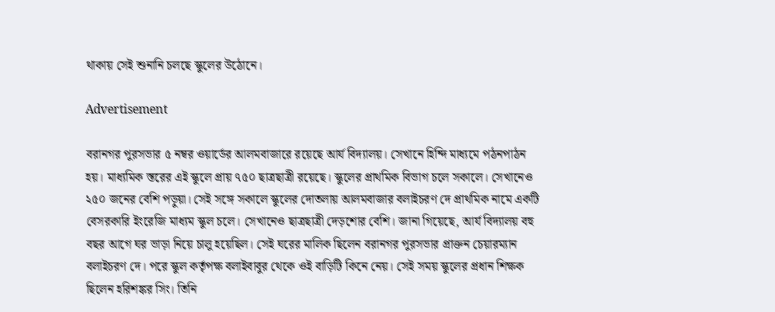থাকায় সেই শুনানি চলছে স্কুলের উঠোনে।

Advertisement

বরানগর পুরসভার ৫ নম্বর ওয়ার্ডের আলমবাজারে রয়েছে আর্য বিদ্যালয়। সেখানে হিন্দি মাধ্যমে পঠনপাঠন হয়। মাধ্যমিক স্তরের এই স্কুলে প্রায় ৭৫০ ছাত্রছাত্রী রয়েছে। স্কুলের প্রাথমিক বিভাগ চলে সকালে। সেখানেও ২৫০ জনের বেশি পড়ুয়া। সেই সঙ্গে সকালে স্কুলের দোতলায় আলমবাজার বলাইচরণ দে প্রাথমিক নামে একটি বেসরকারি ইংরেজি মাধ্যম স্কুল চলে। সেখানেও ছাত্রছাত্রী দেড়শোর বেশি। জানা গিয়েছে, আর্য বিদ্যালয় বহু বছর আগে ঘর ভাড়া নিয়ে চালু হয়েছিল। সেই ঘরের মালিক ছিলেন বরানগর পুরসভার প্রাক্তন চেয়ারম্যান বলাইচরণ দে। পরে স্কুল কর্তৃপক্ষ বলাইবাবুর থেকে ওই বাড়িটি কিনে নেয়। সেই সময় স্কুলের প্রধান শিক্ষক ছিলেন হরিশঙ্কর সিং। তিনি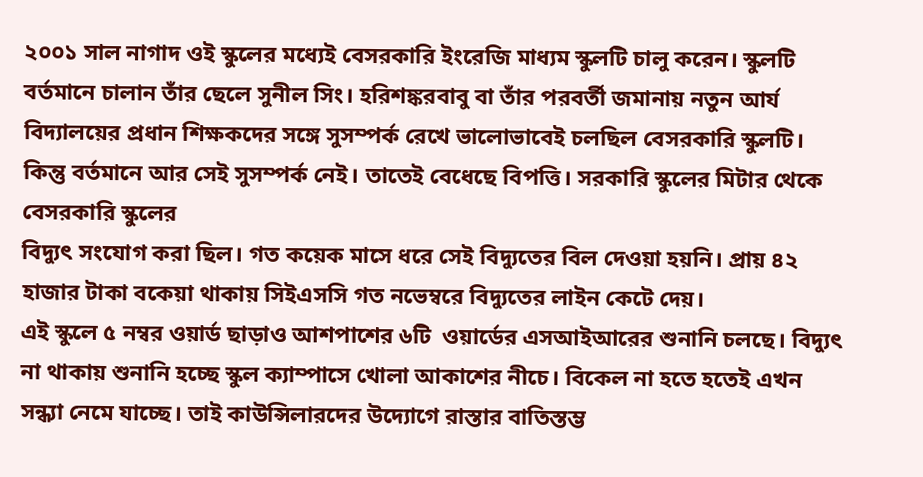২০০১ সাল নাগাদ ওই স্কুলের মধ্যেই বেসরকারি ইংরেজি মাধ্যম স্কুলটি চালু করেন। স্কুলটি বর্তমানে চালান তাঁর ছেলে সুনীল সিং। হরিশঙ্করবাবু বা তাঁর পরবর্তী জমানায় নতুন আর্য বিদ্যালয়ের প্রধান শিক্ষকদের সঙ্গে সুসম্পর্ক রেখে ভালোভাবেই চলছিল বেসরকারি স্কুলটি। কিন্তু বর্তমানে আর সেই সুসম্পর্ক নেই। তাতেই বেধেছে বিপত্তি। সরকারি স্কুলের মিটার থেকে বেসরকারি স্কুলের
বিদ্যুৎ সংযোগ করা ছিল। গত কয়েক মাসে ধরে সেই বিদ্যুতের বিল দেওয়া হয়নি। প্রায় ৪২ হাজার টাকা বকেয়া থাকায় সিইএসসি গত নভেম্বরে বিদ্যুতের লাইন কেটে দেয়।
এই স্কুলে ৫ নম্বর ওয়ার্ড ছাড়াও আশপাশের ৬টি  ওয়ার্ডের এসআইআরের শুনানি চলছে। বিদ্যুৎ না থাকায় শুনানি হচ্ছে স্কুল ক্যাম্পাসে খোলা আকাশের নীচে। বিকেল না হতে হতেই এখন সন্ধ্যা নেমে যাচ্ছে। তাই কাউন্সিলারদের উদ্যোগে রাস্তার বাতিস্তম্ভ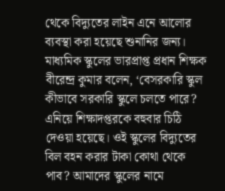থেকে বিদ্যুতের লাইন এনে আলোর ব্যবস্থা করা হয়েছে শুনানির জন্য। মাধ্যমিক স্কুলের ভারপ্রাপ্ত প্রধান শিক্ষক বীরেন্দ্র কুমার বলেন, ‘বেসরকারি স্কুল কীভাবে সরকারি স্কুলে চলতে পারে? এনিয়ে শিক্ষাদপ্তরকে বহুবার চিঠি দেওয়া হয়েছে। ওই স্কুলের বিদ্যুতের বিল বহন করার টাকা কোথা থেকে পাব? আমাদের স্কুলের নামে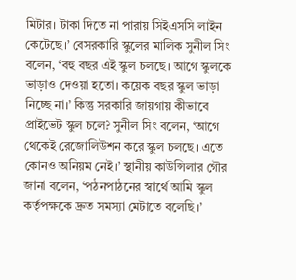মিটার। টাকা দিতে না পারায় সিইএসসি লাইন কেটেছে।’ বেসরকারি স্কুলের মালিক সুনীল সিং বলেন, ‘বহু বছর এই স্কুল চলছে। আগে স্কুলকে ভাড়াও দেওয়া হতো। কয়েক বছর স্কুল ভাড়া নিচ্ছে না।’ কিন্তু সরকারি জায়গায় কীভাবে প্রাইভেট স্কুল চলে? সুনীল সিং বলেন, ‘আগে থেকেই রেজোলিউশন করে স্কুল চলছে। এতে কোনও অনিয়ম নেই।’ স্থানীয় কাউন্সিলার গৌর জানা বলেন, ‘পঠনপাঠনের স্বার্থে আমি স্কুল কর্তৃপক্ষকে দ্রুত সমস্যা মেটাতে বলেছি।’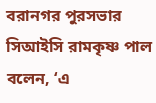বরানগর পুরসভার সিআইসি রামকৃষ্ণ পাল বলেন, ‘এ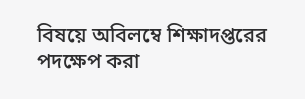বিষয়ে অবিলম্বে শিক্ষাদপ্তরের পদক্ষেপ করা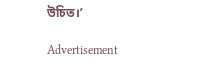উচিত।’

Advertisement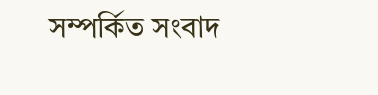সম্পর্কিত সংবাদ